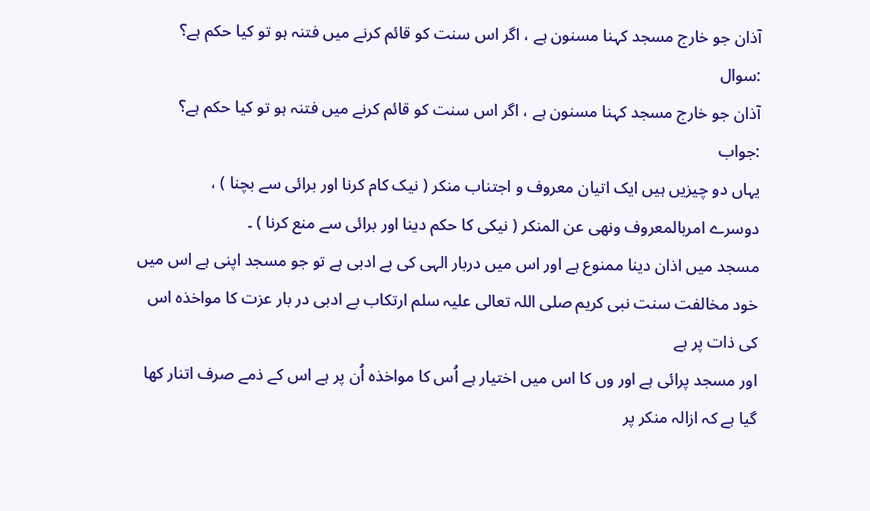آذان جو خارج مسجد کہنا مسنون ہے ، اگر اس سنت کو قائم کرنے میں فتنہ ہو تو کیا حکم ہے؟
:سوال
آذان جو خارج مسجد کہنا مسنون ہے ، اگر اس سنت کو قائم کرنے میں فتنہ ہو تو کیا حکم ہے؟
:جواب
یہاں دو چیزیں ہیں ایک اتیان معروف و اجتناب منکر ( نیک کام کرنا اور برائی سے بچنا ) ،
دوسرے امربالمعروف ونهى عن المنكر ( نیکی کا حکم دینا اور برائی سے منع کرنا ) ۔
مسجد میں اذان دینا ممنوع ہے اور اس میں دربار الہی کی بے ادبی ہے تو جو مسجد اپنی ہے اس میں خود مخالفت سنت نبی کریم صلی اللہ تعالی علیہ سلم ارتکاب بے ادبی در بار عزت کا مواخذہ اس کی ذات پر ہے
اور مسجد پرائی ہے اور وں کا اس میں اختیار ہے اُس کا مواخذہ اُن پر ہے اس کے ذمے صرف اتنار کھا گیا ہے کہ ازالہ منکر پر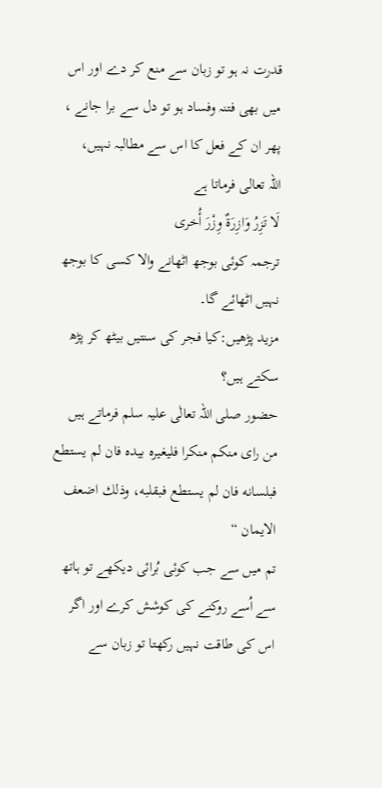قدرت نہ ہو تو زبان سے منع کر دے اور اس میں بھی فتنہ وفساد ہو تو دل سے برا جانے ، پھر ان کے فعل کا اس سے مطالبہ نہیں،
اللہ تعالی فرماتا ہے
لَا تَزِرُ وَازِرَةٌ وِزْرَ أُخرى
ترجمہ کوئی بوجھ اٹھانے والا کسی کا بوجھ نہیں اٹھائے گا۔
مزید پڑھیں:کیا فجر کی سنتیں بیٹھ کر پڑھ سکتے ہیں؟
حضور صلی اللہ تعالٰی علیہ سلم فرماتے ہیں
من رای منکم منكرا فلیغیره بیده فان لم يستطع فبلسانه فان لم يستطع فبقلبه، وذلك اضعف الايمان “
تم میں سے جب کوئی بُرائی دیکھے تو ہاتھ سے اُسے روکنے کی کوشش کرے اور اگر اس کی طاقت نہیں رکھتا تو زبان سے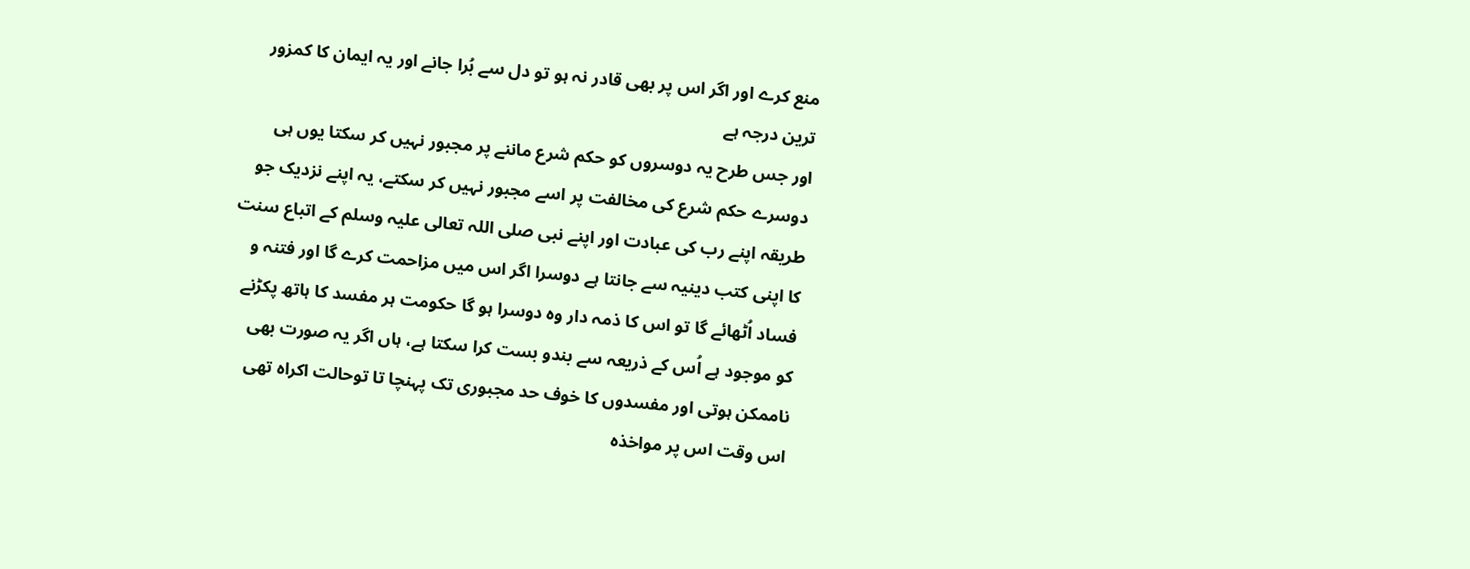منع کرے اور اگر اس پر بھی قادر نہ ہو تو دل سے بُرا جانے اور یہ ایمان کا کمزور ترین درجہ ہے
اور جس طرح یہ دوسروں کو حکم شرع ماننے پر مجبور نہیں کر سکتا یوں ہی دوسرے حکم شرع کی مخالفت پر اسے مجبور نہیں کر سکتے، یہ اپنے نزدیک جو طریقہ اپنے رب کی عبادت اور اپنے نبی صلی اللہ تعالی علیہ وسلم کے اتباع سنت کا اپنی کتب دینیہ سے جانتا ہے دوسرا اگر اس میں مزاحمت کرے گا اور فتنہ و فساد اُٹھائے گا تو اس کا ذمہ دار وہ دوسرا ہو گا حکومت ہر مفسد کا ہاتھ پکڑنے کو موجود ہے اُس کے ذریعہ سے بندو بست کرا سکتا ہے، ہاں اگر یہ صورت بھی ناممکن ہوتی اور مفسدوں کا خوف حد مجبوری تک پہنچا تا توحالت اکراہ تھی اس وقت اس پر مواخذہ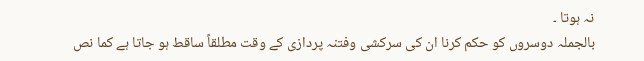نہ ہوتا ۔
بالجملہ دوسروں کو حکم کرنا ان کی سرکشی وفتنہ پردازی کے وقت مطلقاً ساقط ہو جاتا ہے كما نص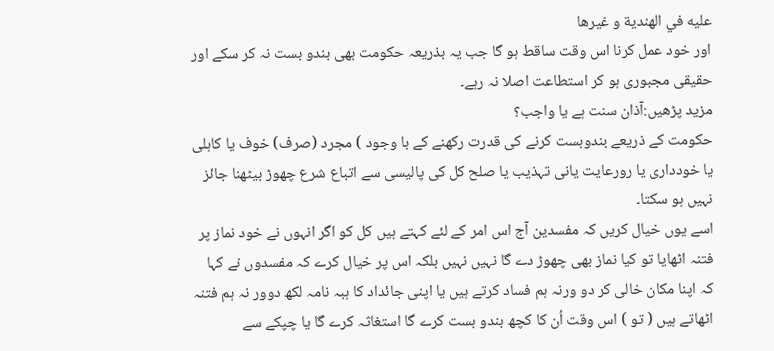عليه في الهندية و غیرھا
اور خود عمل کرنا اس وقت ساقط ہو گا جب یہ بذریعہ حکومت بھی بندو بست نہ کر سکے اور حقیقی مجبوری ہو کر استطاعت اصلا نہ رہے۔
مزید پڑھیں:آذان سنت ہے یا واجب؟
حکومت کے ذریعے بندوبست کرنے کی قدرت رکھنے کے با وجود ) مجرد (صرف) خوف یا کاہلی یا خودداری یا رورعایت یانی تہذیب یا صلح کل کی پالیسی سے اتباع شرع چھوڑ بیٹھنا جائز نہیں ہو سکتا۔
اسے یوں خیال کریں کہ مفسدین آج اس امر کے لئے کہتے ہیں کل کو اگر انہوں نے خود نماز پر فتنہ اٹھایا تو کیا نماز بھی چھوڑ دے گا نہیں نہیں بلکہ اس پر خیال کرے کہ مفسدوں نے کہا کہ اپنا مکان خالی کر دو ورنہ ہم فساد کرتے ہیں یا اپنی جائداد کا ہبہ نامہ لکھ دوور نہ ہم فتنہ اٹھاتے ہیں ( تو ) اس وقت اُن کا کچھ بندو بست کرے گا استغاثہ کرے گا یا چپکے سے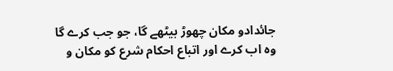جائدادو مکان چھوڑ بیٹھے گا، جو جب کرے گا وہ اب کرے اور اتباع احکام شرع کو مکان و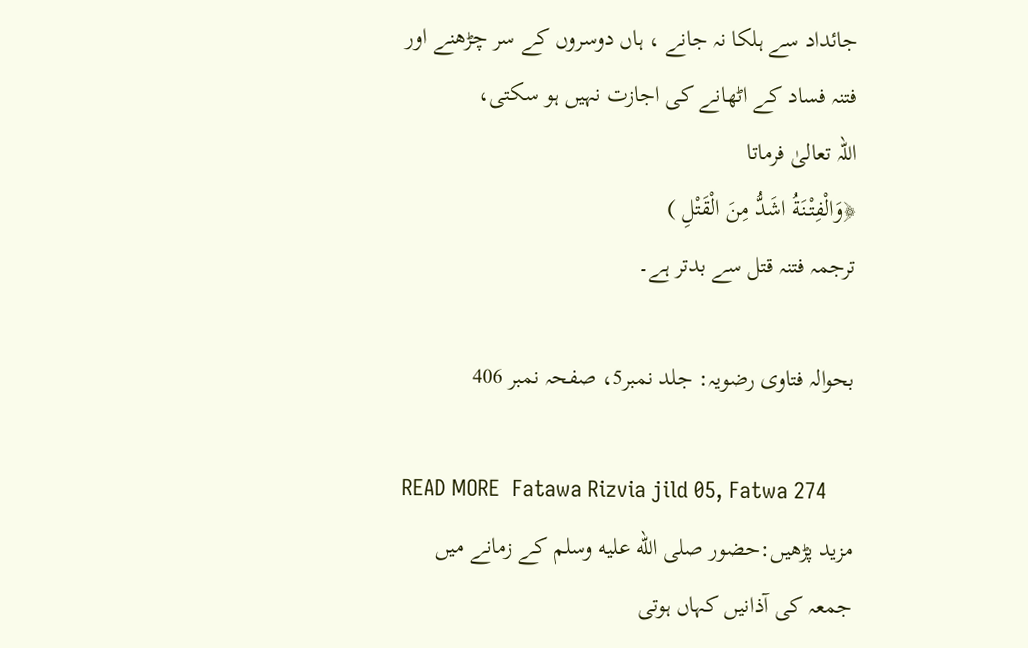جائداد سے ہلکا نہ جانے ، ہاں دوسروں کے سر چڑھنے اور فتنہ فساد کے اٹھانے کی اجازت نہیں ہو سکتی،
اللہ تعالیٰ فرماتا
﴿وَالْفِتْنَةُ اشَدُّ مِنَ الْقَتْلِ )
ترجمہ فتنہ قتل سے بدتر ہے۔

بحوالہ فتاوی رضویہ: جلد نمبر5، صفحہ نمبر 406

READ MORE  Fatawa Rizvia jild 05, Fatwa 274
مزید پڑھیں:حضور صلى الله عليه وسلم کے زمانے میں جمعہ کی آذانیں کہاں ہوتی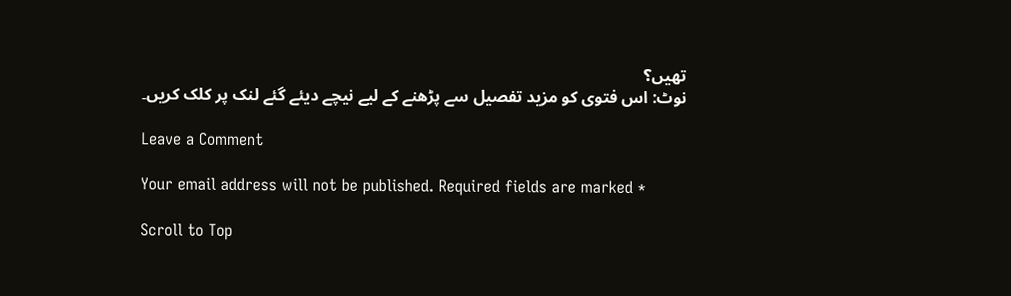تھیں؟
نوٹ: اس فتوی کو مزید تفصیل سے پڑھنے کے لیے نیچے دیئے گئے لنک پر کلک کریں۔

Leave a Comment

Your email address will not be published. Required fields are marked *

Scroll to Top